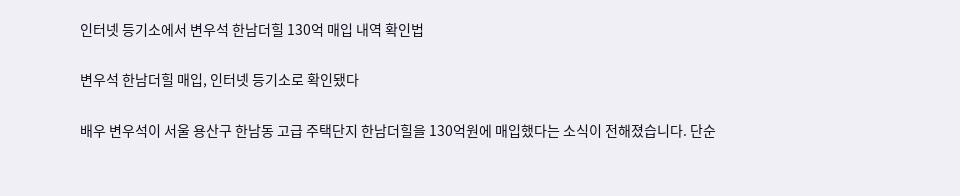인터넷 등기소에서 변우석 한남더힐 130억 매입 내역 확인법

변우석 한남더힐 매입, 인터넷 등기소로 확인됐다

배우 변우석이 서울 용산구 한남동 고급 주택단지 한남더힐을 130억원에 매입했다는 소식이 전해졌습니다. 단순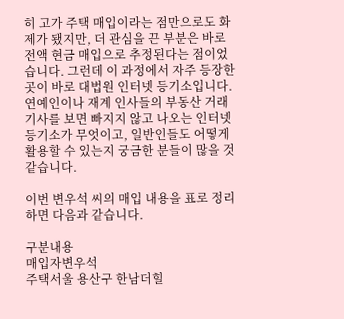히 고가 주택 매입이라는 점만으로도 화제가 됐지만, 더 관심을 끈 부분은 바로 전액 현금 매입으로 추정된다는 점이었습니다. 그런데 이 과정에서 자주 등장한 곳이 바로 대법원 인터넷 등기소입니다. 연예인이나 재계 인사들의 부동산 거래 기사를 보면 빠지지 않고 나오는 인터넷 등기소가 무엇이고, 일반인들도 어떻게 활용할 수 있는지 궁금한 분들이 많을 것 같습니다.

이번 변우석 씨의 매입 내용을 표로 정리하면 다음과 같습니다.

구분내용
매입자변우석
주택서울 용산구 한남더힐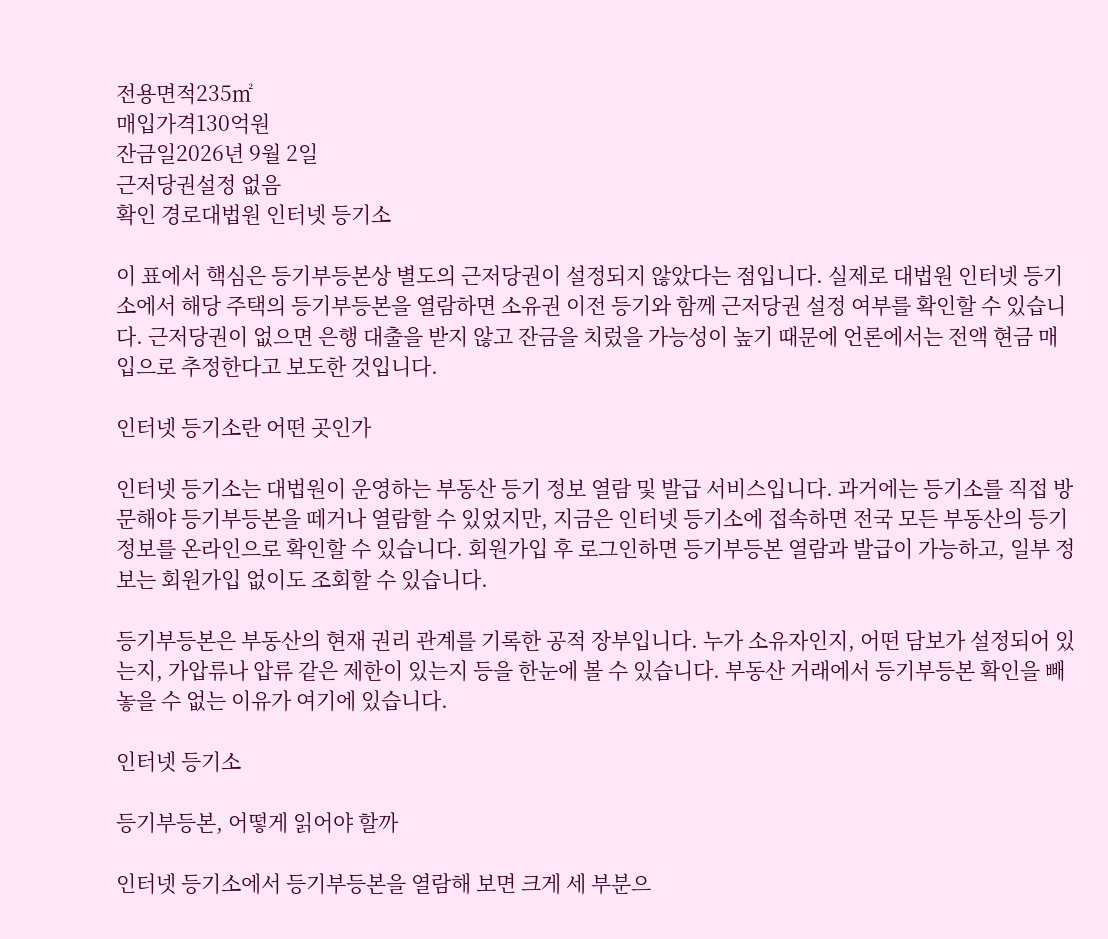전용면적235㎡
매입가격130억원
잔금일2026년 9월 2일
근저당권설정 없음
확인 경로대법원 인터넷 등기소

이 표에서 핵심은 등기부등본상 별도의 근저당권이 설정되지 않았다는 점입니다. 실제로 대법원 인터넷 등기소에서 해당 주택의 등기부등본을 열람하면 소유권 이전 등기와 함께 근저당권 설정 여부를 확인할 수 있습니다. 근저당권이 없으면 은행 대출을 받지 않고 잔금을 치렀을 가능성이 높기 때문에 언론에서는 전액 현금 매입으로 추정한다고 보도한 것입니다.

인터넷 등기소란 어떤 곳인가

인터넷 등기소는 대법원이 운영하는 부동산 등기 정보 열람 및 발급 서비스입니다. 과거에는 등기소를 직접 방문해야 등기부등본을 떼거나 열람할 수 있었지만, 지금은 인터넷 등기소에 접속하면 전국 모든 부동산의 등기 정보를 온라인으로 확인할 수 있습니다. 회원가입 후 로그인하면 등기부등본 열람과 발급이 가능하고, 일부 정보는 회원가입 없이도 조회할 수 있습니다.

등기부등본은 부동산의 현재 권리 관계를 기록한 공적 장부입니다. 누가 소유자인지, 어떤 담보가 설정되어 있는지, 가압류나 압류 같은 제한이 있는지 등을 한눈에 볼 수 있습니다. 부동산 거래에서 등기부등본 확인을 빼놓을 수 없는 이유가 여기에 있습니다.

인터넷 등기소

등기부등본, 어떻게 읽어야 할까

인터넷 등기소에서 등기부등본을 열람해 보면 크게 세 부분으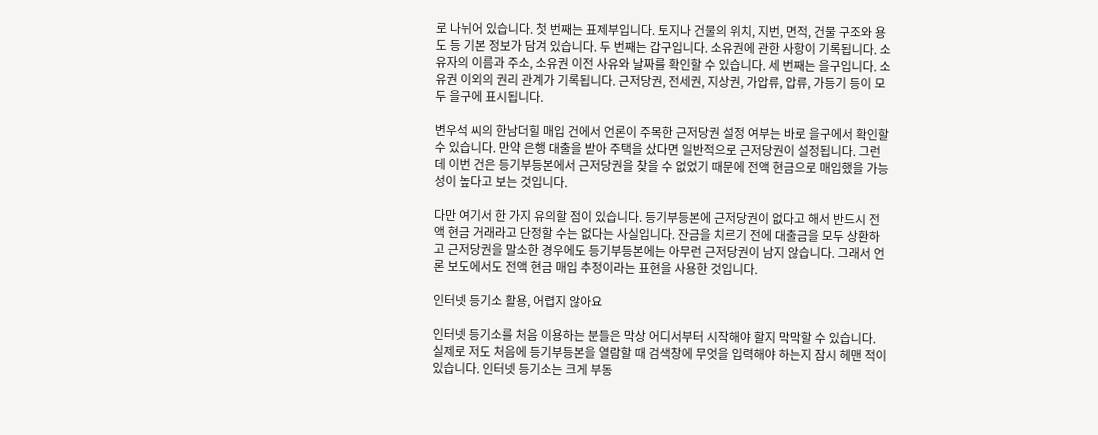로 나뉘어 있습니다. 첫 번째는 표제부입니다. 토지나 건물의 위치, 지번, 면적, 건물 구조와 용도 등 기본 정보가 담겨 있습니다. 두 번째는 갑구입니다. 소유권에 관한 사항이 기록됩니다. 소유자의 이름과 주소, 소유권 이전 사유와 날짜를 확인할 수 있습니다. 세 번째는 을구입니다. 소유권 이외의 권리 관계가 기록됩니다. 근저당권, 전세권, 지상권, 가압류, 압류, 가등기 등이 모두 을구에 표시됩니다.

변우석 씨의 한남더힐 매입 건에서 언론이 주목한 근저당권 설정 여부는 바로 을구에서 확인할 수 있습니다. 만약 은행 대출을 받아 주택을 샀다면 일반적으로 근저당권이 설정됩니다. 그런데 이번 건은 등기부등본에서 근저당권을 찾을 수 없었기 때문에 전액 현금으로 매입했을 가능성이 높다고 보는 것입니다.

다만 여기서 한 가지 유의할 점이 있습니다. 등기부등본에 근저당권이 없다고 해서 반드시 전액 현금 거래라고 단정할 수는 없다는 사실입니다. 잔금을 치르기 전에 대출금을 모두 상환하고 근저당권을 말소한 경우에도 등기부등본에는 아무런 근저당권이 남지 않습니다. 그래서 언론 보도에서도 전액 현금 매입 추정이라는 표현을 사용한 것입니다.

인터넷 등기소 활용, 어렵지 않아요

인터넷 등기소를 처음 이용하는 분들은 막상 어디서부터 시작해야 할지 막막할 수 있습니다. 실제로 저도 처음에 등기부등본을 열람할 때 검색창에 무엇을 입력해야 하는지 잠시 헤맨 적이 있습니다. 인터넷 등기소는 크게 부동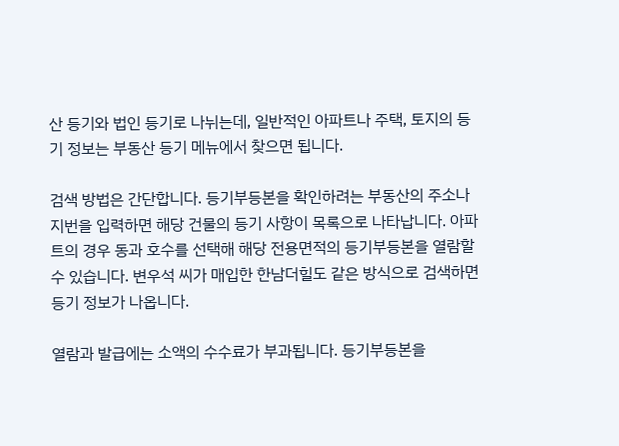산 등기와 법인 등기로 나뉘는데, 일반적인 아파트나 주택, 토지의 등기 정보는 부동산 등기 메뉴에서 찾으면 됩니다.

검색 방법은 간단합니다. 등기부등본을 확인하려는 부동산의 주소나 지번을 입력하면 해당 건물의 등기 사항이 목록으로 나타납니다. 아파트의 경우 동과 호수를 선택해 해당 전용면적의 등기부등본을 열람할 수 있습니다. 변우석 씨가 매입한 한남더힐도 같은 방식으로 검색하면 등기 정보가 나옵니다.

열람과 발급에는 소액의 수수료가 부과됩니다. 등기부등본을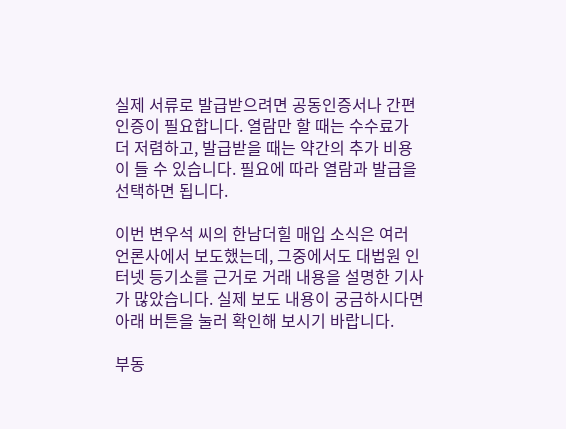실제 서류로 발급받으려면 공동인증서나 간편인증이 필요합니다. 열람만 할 때는 수수료가 더 저렴하고, 발급받을 때는 약간의 추가 비용이 들 수 있습니다. 필요에 따라 열람과 발급을 선택하면 됩니다.

이번 변우석 씨의 한남더힐 매입 소식은 여러 언론사에서 보도했는데, 그중에서도 대법원 인터넷 등기소를 근거로 거래 내용을 설명한 기사가 많았습니다. 실제 보도 내용이 궁금하시다면 아래 버튼을 눌러 확인해 보시기 바랍니다.

부동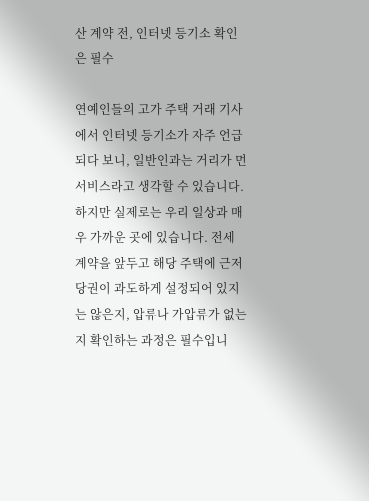산 계약 전, 인터넷 등기소 확인은 필수

연예인들의 고가 주택 거래 기사에서 인터넷 등기소가 자주 언급되다 보니, 일반인과는 거리가 먼 서비스라고 생각할 수 있습니다. 하지만 실제로는 우리 일상과 매우 가까운 곳에 있습니다. 전세 계약을 앞두고 해당 주택에 근저당권이 과도하게 설정되어 있지는 않은지, 압류나 가압류가 없는지 확인하는 과정은 필수입니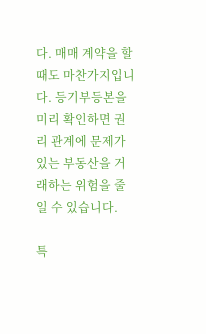다. 매매 계약을 할 때도 마찬가지입니다. 등기부등본을 미리 확인하면 권리 관계에 문제가 있는 부동산을 거래하는 위험을 줄일 수 있습니다.

특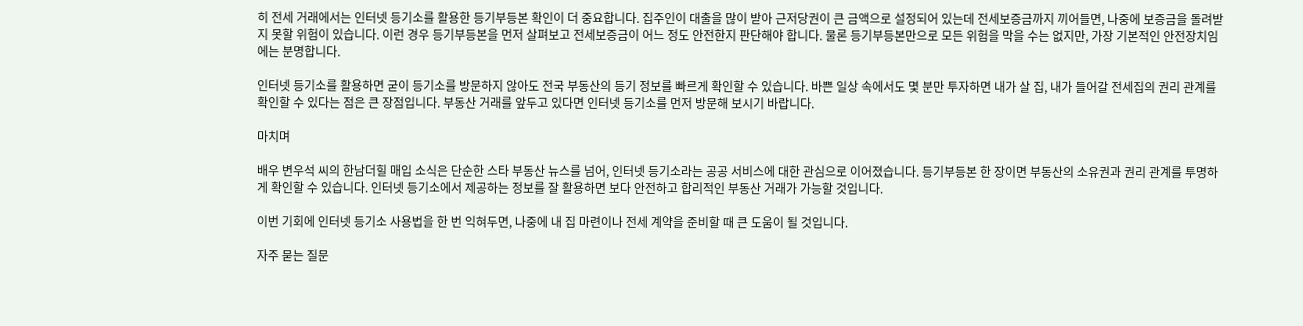히 전세 거래에서는 인터넷 등기소를 활용한 등기부등본 확인이 더 중요합니다. 집주인이 대출을 많이 받아 근저당권이 큰 금액으로 설정되어 있는데 전세보증금까지 끼어들면, 나중에 보증금을 돌려받지 못할 위험이 있습니다. 이런 경우 등기부등본을 먼저 살펴보고 전세보증금이 어느 정도 안전한지 판단해야 합니다. 물론 등기부등본만으로 모든 위험을 막을 수는 없지만, 가장 기본적인 안전장치임에는 분명합니다.

인터넷 등기소를 활용하면 굳이 등기소를 방문하지 않아도 전국 부동산의 등기 정보를 빠르게 확인할 수 있습니다. 바쁜 일상 속에서도 몇 분만 투자하면 내가 살 집, 내가 들어갈 전세집의 권리 관계를 확인할 수 있다는 점은 큰 장점입니다. 부동산 거래를 앞두고 있다면 인터넷 등기소를 먼저 방문해 보시기 바랍니다.

마치며

배우 변우석 씨의 한남더힐 매입 소식은 단순한 스타 부동산 뉴스를 넘어, 인터넷 등기소라는 공공 서비스에 대한 관심으로 이어졌습니다. 등기부등본 한 장이면 부동산의 소유권과 권리 관계를 투명하게 확인할 수 있습니다. 인터넷 등기소에서 제공하는 정보를 잘 활용하면 보다 안전하고 합리적인 부동산 거래가 가능할 것입니다.

이번 기회에 인터넷 등기소 사용법을 한 번 익혀두면, 나중에 내 집 마련이나 전세 계약을 준비할 때 큰 도움이 될 것입니다.

자주 묻는 질문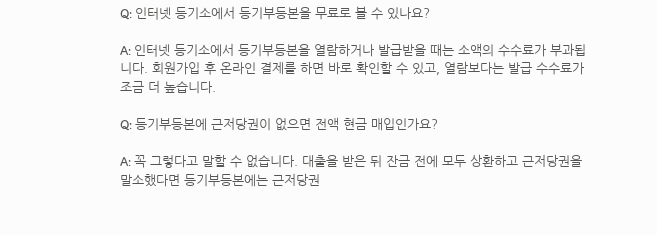Q: 인터넷 등기소에서 등기부등본을 무료로 볼 수 있나요?

A: 인터넷 등기소에서 등기부등본을 열람하거나 발급받을 때는 소액의 수수료가 부과됩니다. 회원가입 후 온라인 결제를 하면 바로 확인할 수 있고, 열람보다는 발급 수수료가 조금 더 높습니다.

Q: 등기부등본에 근저당권이 없으면 전액 현금 매입인가요?

A: 꼭 그렇다고 말할 수 없습니다. 대출을 받은 뒤 잔금 전에 모두 상환하고 근저당권을 말소했다면 등기부등본에는 근저당권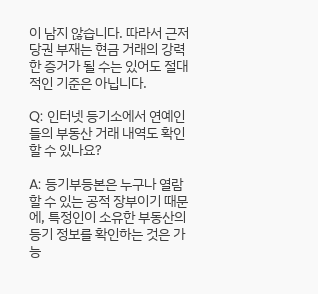이 남지 않습니다. 따라서 근저당권 부재는 현금 거래의 강력한 증거가 될 수는 있어도 절대적인 기준은 아닙니다.

Q: 인터넷 등기소에서 연예인들의 부동산 거래 내역도 확인할 수 있나요?

A: 등기부등본은 누구나 열람할 수 있는 공적 장부이기 때문에, 특정인이 소유한 부동산의 등기 정보를 확인하는 것은 가능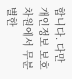합니다. 다만 개인정보 보호 차원에서 무분별한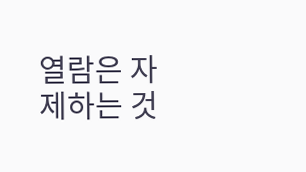열람은 자제하는 것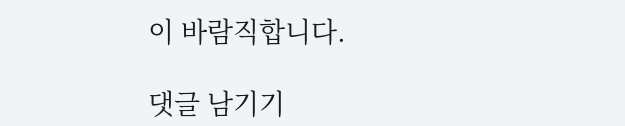이 바람직합니다.

댓글 남기기